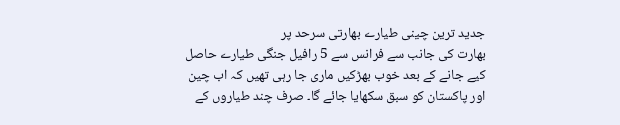جدید ترین چینی طیارے بھارتی سرحد پر
بھارت کی جانب سے فرانس سے 5 رافیل جنگی طیارے حاصل کیے جانے کے بعد خوب بھڑکیں ماری جا رہی تھیں کہ اب چین اور پاکستان کو سبق سکھایا جائے گا۔ صرف چند طیاروں کے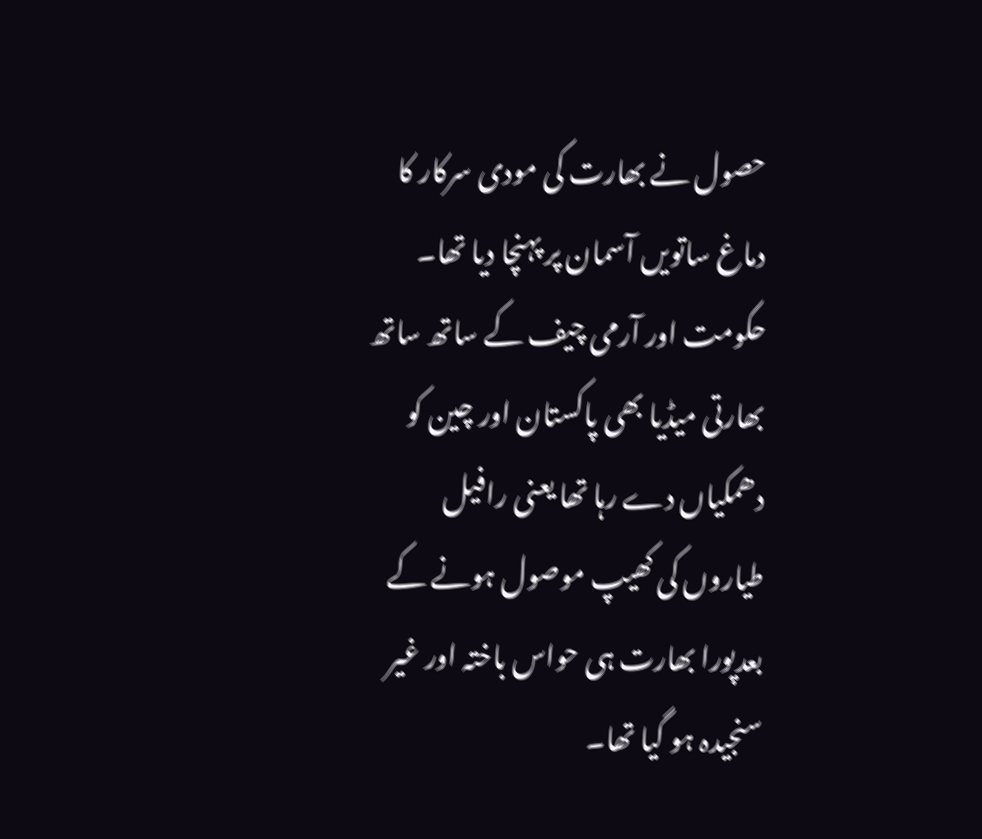حصول نے بھارت کی مودی سرکار کا دماغ ساتویں آسمان پر پہنچا دیا تھا۔ حکومت اور آرمی چیف کے ساتھ ساتھ بھارتی میڈیا بھی پاکستان اور چین کو دھمکیاں دے رہا تھا یعنی رافیل طیاروں کی کھیپ موصول ہونے کے بعدپورا بھارت ہی حواس باختہ اور غیر سنجیدہ ہو گیا تھا۔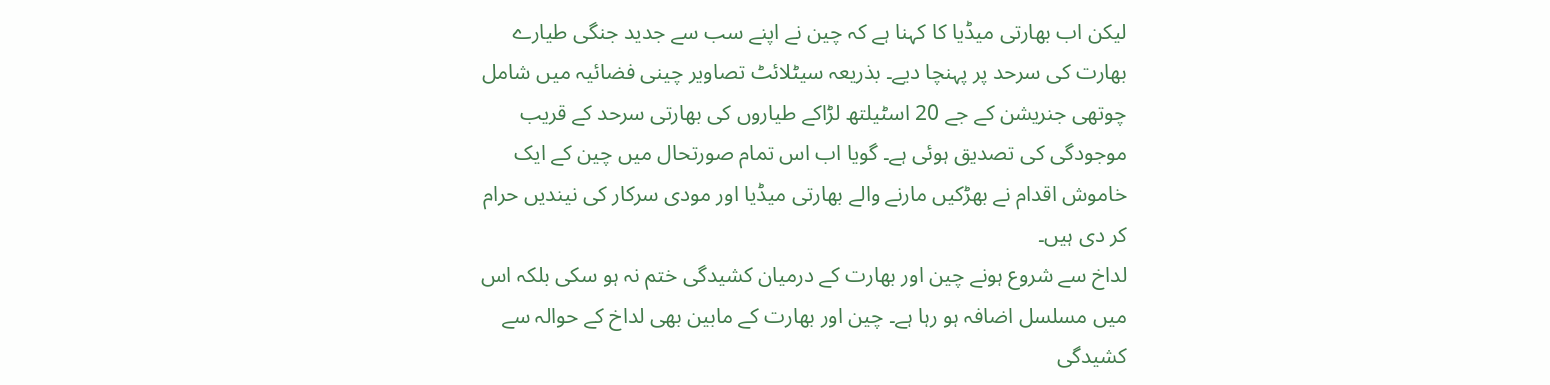لیکن اب بھارتی میڈیا کا کہنا ہے کہ چین نے اپنے سب سے جدید جنگی طیارے بھارت کی سرحد پر پہنچا دیے۔ بذریعہ سیٹلائٹ تصاویر چینی فضائیہ میں شامل چوتھی جنریشن کے جے 20 اسٹیلتھ لڑاکے طیاروں کی بھارتی سرحد کے قریب موجودگی کی تصدیق ہوئی ہے۔ گویا اب اس تمام صورتحال میں چین کے ایک خاموش اقدام نے بھڑکیں مارنے والے بھارتی میڈیا اور مودی سرکار کی نیندیں حرام کر دی ہیں۔
لداخ سے شروع ہونے چین اور بھارت کے درمیان کشیدگی ختم نہ ہو سکی بلکہ اس میں مسلسل اضافہ ہو رہا ہے۔ چین اور بھارت کے مابین بھی لداخ کے حوالہ سے کشیدگی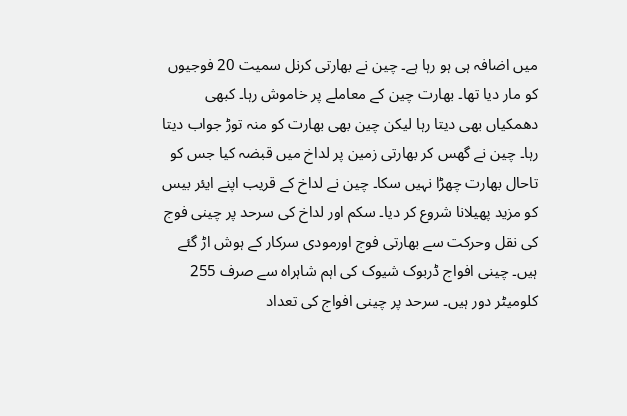میں اضافہ ہی ہو رہا ہے۔ چین نے بھارتی کرنل سمیت 20 فوجیوں کو مار دیا تھا۔ بھارت چین کے معاملے پر خاموش رہا۔ کبھی دھمکیاں بھی دیتا رہا لیکن چین بھی بھارت کو منہ توڑ جواب دیتا رہا۔ چین نے گھس کر بھارتی زمین پر لداخ میں قبضہ کیا جس کو تاحال بھارت چھڑا نہیں سکا۔ چین نے لداخ کے قریب اپنے ایئر بیس کو مزید پھیلانا شروع کر دیا۔ سکم اور لداخ کی سرحد پر چینی فوج کی نقل وحرکت سے بھارتی فوج اورمودی سرکار کے ہوش اڑ گئے ہیں۔ چینی افواج ڈربوک شیوک کی اہم شاہراہ سے صرف 255 کلومیٹر دور ہیں۔ سرحد پر چینی افواج کی تعداد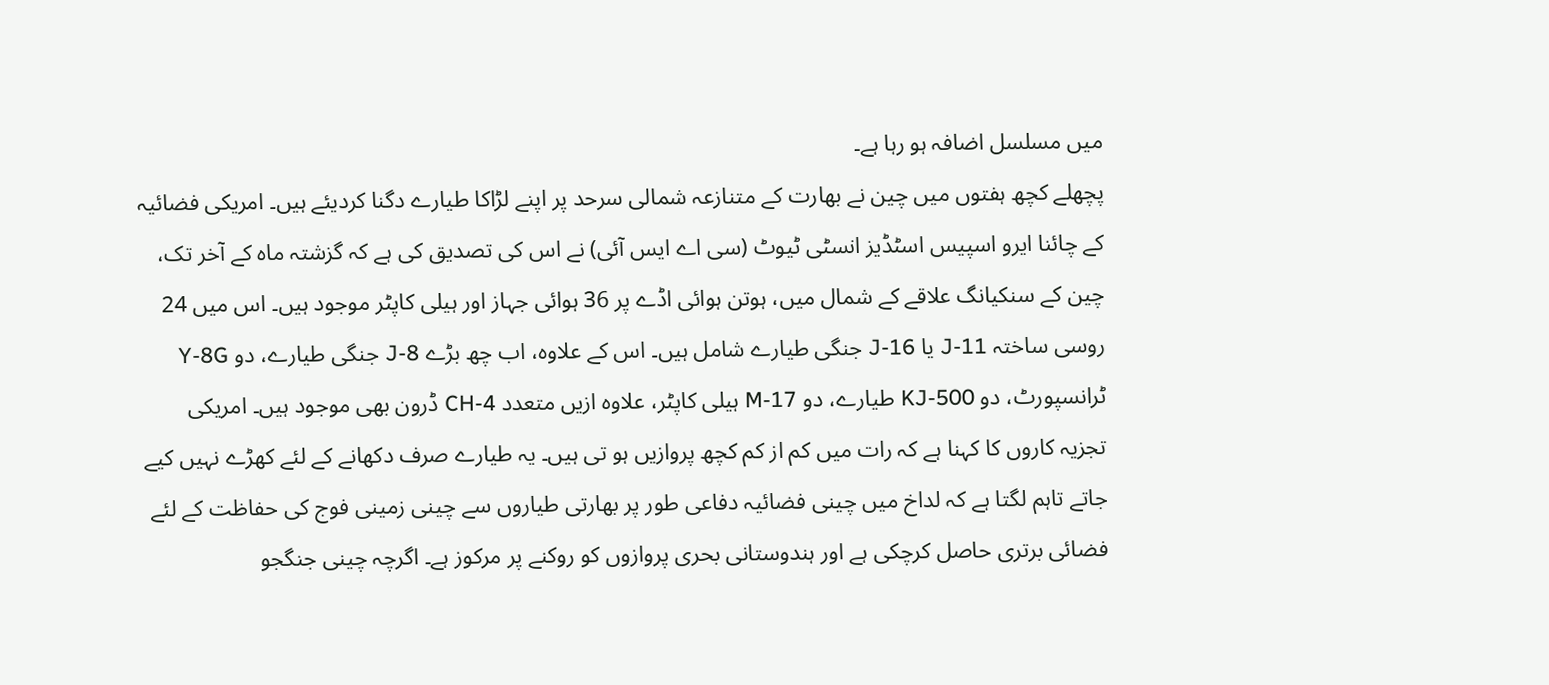میں مسلسل اضافہ ہو رہا ہے۔
پچھلے کچھ ہفتوں میں چین نے بھارت کے متنازعہ شمالی سرحد پر اپنے لڑاکا طیارے دگنا کردیئے ہیں۔ امریکی فضائیہ کے چائنا ایرو اسپیس اسٹڈیز انسٹی ٹیوٹ (سی اے ایس آئی) نے اس کی تصدیق کی ہے کہ گزشتہ ماہ کے آخر تک، چین کے سنکیانگ علاقے کے شمال میں، ہوتن ہوائی اڈے پر 36 ہوائی جہاز اور ہیلی کاپٹر موجود ہیں۔ اس میں 24 روسی ساختہ J-11 یا J-16 جنگی طیارے شامل ہیں۔ اس کے علاوہ، اب چھ بڑے J-8 جنگی طیارے، دو Y-8G ٹرانسپورٹ، دو KJ-500 طیارے، دو M-17 ہیلی کاپٹر، علاوہ ازیں متعدد CH-4 ڈرون بھی موجود ہیں۔ امریکی تجزیہ کاروں کا کہنا ہے کہ رات میں کم از کم کچھ پروازیں ہو تی ہیں۔ یہ طیارے صرف دکھانے کے لئے کھڑے نہیں کیے جاتے تاہم لگتا ہے کہ لداخ میں چینی فضائیہ دفاعی طور پر بھارتی طیاروں سے چینی زمینی فوج کی حفاظت کے لئے فضائی برتری حاصل کرچکی ہے اور ہندوستانی بحری پروازوں کو روکنے پر مرکوز ہے۔ اگرچہ چینی جنگجو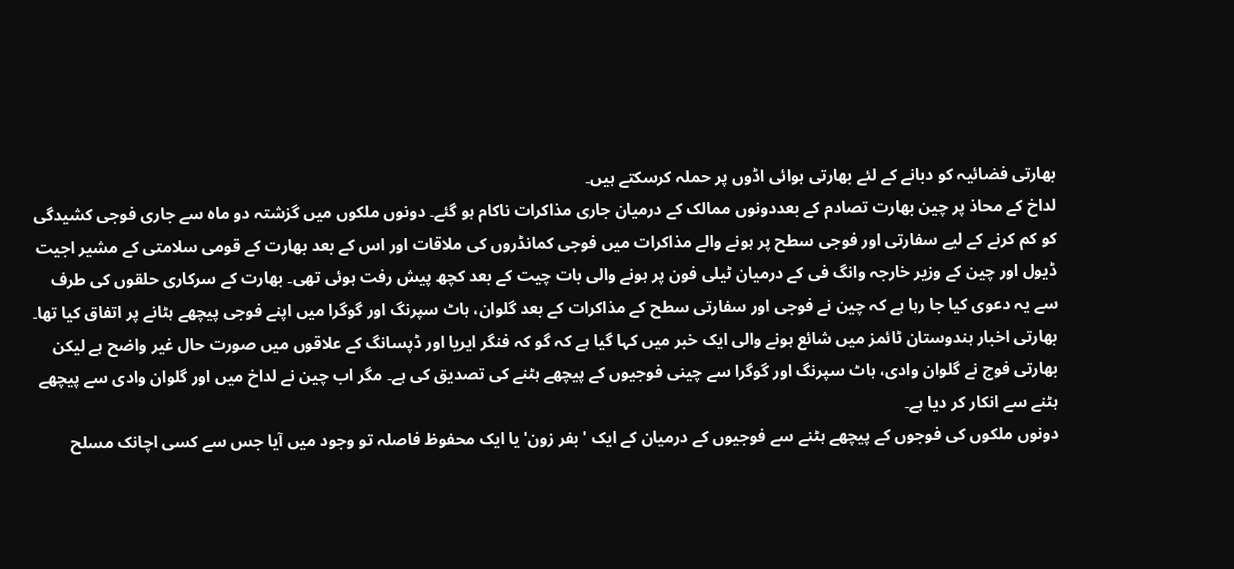بھارتی فضائیہ کو دبانے کے لئے بھارتی ہوائی اڈوں پر حملہ کرسکتے ہیں۔
لداخ کے محاذ پر چین بھارت تصادم کے بعددونوں ممالک کے درمیان جاری مذاکرات ناکام ہو گئے۔ دونوں ملکوں میں گزشتہ دو ماہ سے جاری فوجی کشیدگی کو کم کرنے کے لیے سفارتی اور فوجی سطح پر ہونے والے مذاکرات میں فوجی کمانڈروں کی ملاقات اور اس کے بعد بھارت کے قومی سلامتی کے مشیر اجیت ڈیول اور چین کے وزیر خارجہ وانگ فی کے درمیان ٹیلی فون پر ہونے والی بات چیت کے بعد کچھ پیش رفت ہوئی تھی۔ بھارت کے سرکاری حلقوں کی طرف سے یہ دعوی کیا جا رہا ہے کہ چین نے فوجی اور سفارتی سطح کے مذاکرات کے بعد گلوان، ہاٹ سپرنگ اور گوگرا میں اپنے فوجی پیچھے ہٹانے پر اتفاق کیا تھا۔ بھارتی اخبار ہندوستان ٹائمز میں شائع ہونے والی ایک خبر میں کہا گیا ہے کہ گو کہ فنگر ایریا اور ڈپسانگ کے علاقوں میں صورت حال غیر واضح ہے لیکن بھارتی فوج نے گلوان وادی، ہاٹ سپرنگ اور گوگرا سے چینی فوجیوں کے پیچھے ہٹنے کی تصدیق کی ہے۔ مگر اب چین نے لداخ میں اور گلوان وادی سے پیچھے ہٹنے سے انکار کر دیا ہے۔
دونوں ملکوں کی فوجوں کے پیچھے ہٹنے سے فوجیوں کے درمیان کے ایک 'بفر زون' یا ایک محفوظ فاصلہ تو وجود میں آیا جس سے کسی اچانک مسلح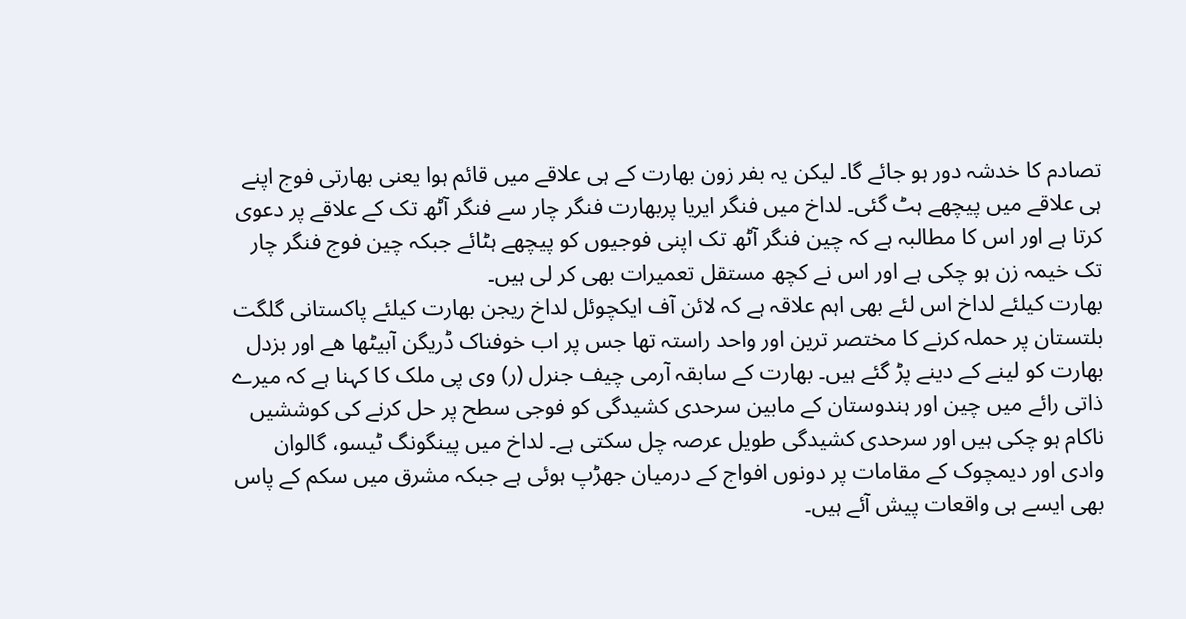تصادم کا خدشہ دور ہو جائے گا۔ لیکن یہ بفر زون بھارت کے ہی علاقے میں قائم ہوا یعنی بھارتی فوج اپنے ہی علاقے میں پیچھے ہٹ گئی۔ لداخ میں فنگر ایریا پربھارت فنگر چار سے فنگر آٹھ تک کے علاقے پر دعوی کرتا ہے اور اس کا مطالبہ ہے کہ چین فنگر آٹھ تک اپنی فوجیوں کو پیچھے ہٹائے جبکہ چین فوج فنگر چار تک خیمہ زن ہو چکی ہے اور اس نے کچھ مستقل تعمیرات بھی کر لی ہیں۔
بھارت کیلئے لداخ اس لئے بھی اہم علاقہ ہے کہ لائن آف ایکچوئل لداخ ریجن بھارت کیلئے پاکستانی گلگت بلتستان پر حملہ کرنے کا مختصر ترین اور واحد راستہ تھا جس پر اب خوفناک ڈریگن آبیٹھا ھے اور بزدل بھارت کو لینے کے دینے پڑ گئے ہیں۔ بھارت کے سابقہ آرمی چیف جنرل (ر) وی پی ملک کا کہنا ہے کہ میرے ذاتی رائے میں چین اور ہندوستان کے مابین سرحدی کشیدگی کو فوجی سطح پر حل کرنے کی کوششیں ناکام ہو چکی ہیں اور سرحدی کشیدگی طویل عرصہ چل سکتی ہے۔ لداخ میں پینگونگ ٹیسو، گالوان وادی اور دیمچوک کے مقامات پر دونوں افواج کے درمیان جھڑپ ہوئی ہے جبکہ مشرق میں سکم کے پاس بھی ایسے ہی واقعات پیش آئے ہیں۔